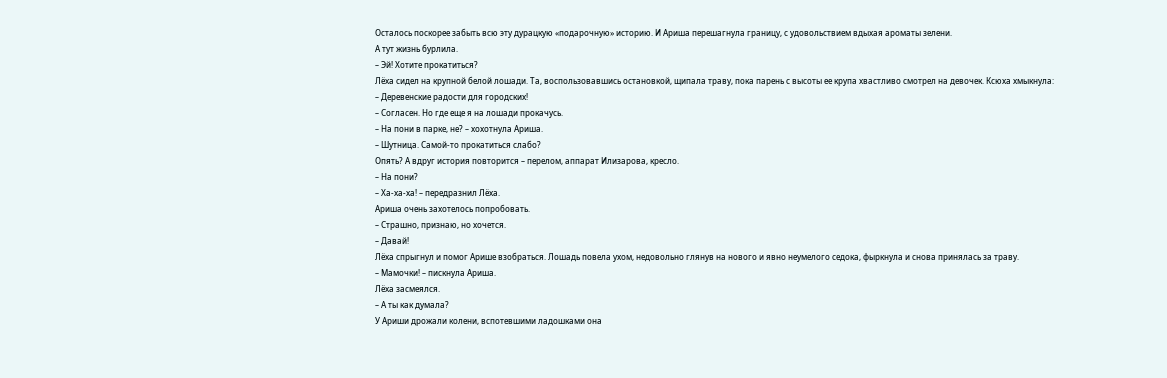Осталось поскорее забыть всю эту дурацкую «подарочную» историю. И Ариша перешагнула границу, с удовольствием вдыхая ароматы зелени.
А тут жизнь бурлила.
– Эй! Хотите прокатиться?
Лёха сидел на крупной белой лошади. Та, воспользовавшись остановкой, щипала траву, пока парень с высоты ее крупа хвастливо смотрел на девочек. Ксюха хмыкнула:
– Деревенские радости для городских!
– Согласен. Но где еще я на лошади прокачусь.
– На пони в парке, не? – хохотнула Ариша.
– Шутница. Самой-то прокатиться слабо?
Опять? А вдруг история повторится – перелом, аппарат Илизарова, кресло.
– На пони?
– Ха-ха-ха! – передразнил Лёха.
Ариша очень захотелось попробовать.
– Страшно, признаю, но хочется.
– Давай!
Лёха спрыгнул и помог Арише взобраться. Лошадь повела ухом, недовольно глянув на нового и явно неумелого седока, фыркнула и снова принялась за траву.
– Мамочки! – пискнула Ариша.
Лёха засмеялся.
– А ты как думала?
У Ариши дрожали колени, вспотевшими ладошками она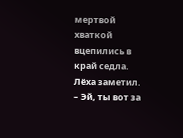мертвой хваткой вцепились в край седла. Лёха заметил.
– Эй, ты вот за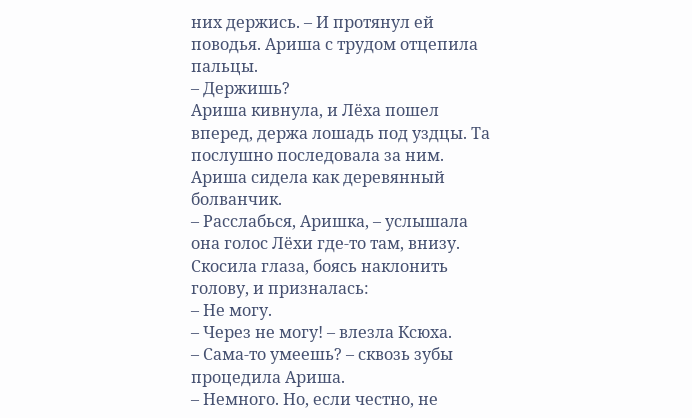них держись. – И протянул ей поводья. Ариша с трудом отцепила пальцы.
– Держишь?
Ариша кивнула, и Лёха пошел вперед, держа лошадь под уздцы. Та послушно последовала за ним.
Ариша сидела как деревянный болванчик.
– Расслабься, Аришка, – услышала она голос Лёхи где-то там, внизу. Скосила глаза, боясь наклонить голову, и призналась:
– Не могу.
– Через не могу! – влезла Ксюха.
– Сама-то умеешь? – сквозь зубы процедила Ариша.
– Немного. Но, если честно, не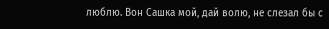люблю. Вон Сашка мой, дай волю, не слезал бы с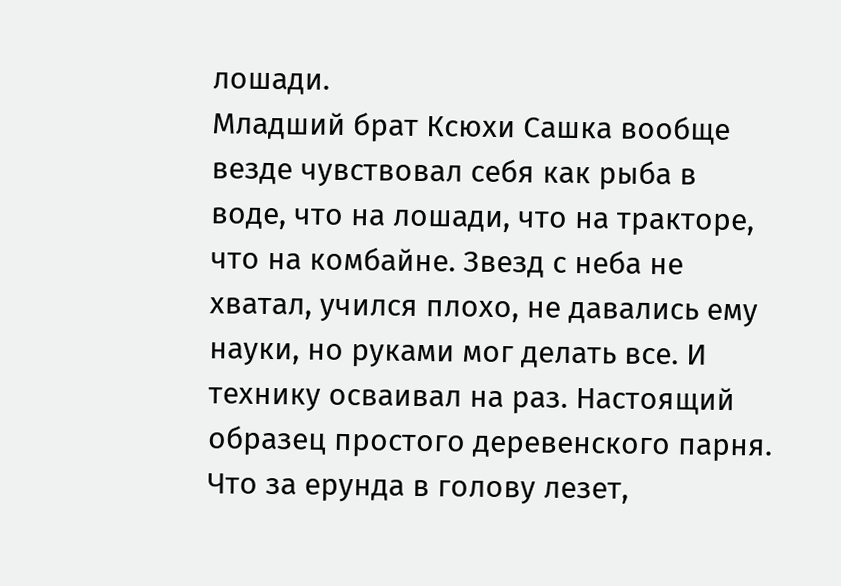лошади.
Младший брат Ксюхи Сашка вообще везде чувствовал себя как рыба в воде, что на лошади, что на тракторе, что на комбайне. Звезд с неба не хватал, учился плохо, не давались ему науки, но руками мог делать все. И технику осваивал на раз. Настоящий образец простого деревенского парня.
Что за ерунда в голову лезет,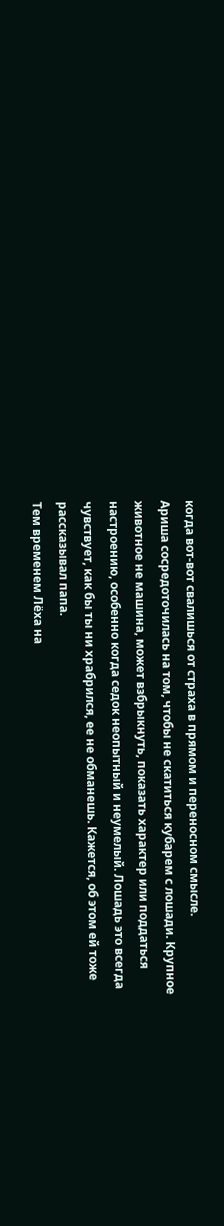когда вот-вот свалишься от страха в прямом и переносном смысле.
Ариша сосредоточилась на том, чтобы не скатиться кубарем с лошади. Крупное животное не машина, может взбрыкнуть, показать характер или поддаться настроению, особенно когда седок неопытный и неумелый. Лошадь это всегда чувствует, как бы ты ни храбрился, ее не обманешь. Кажется, об этом ей тоже рассказывал папа.
Тем временем Лёха на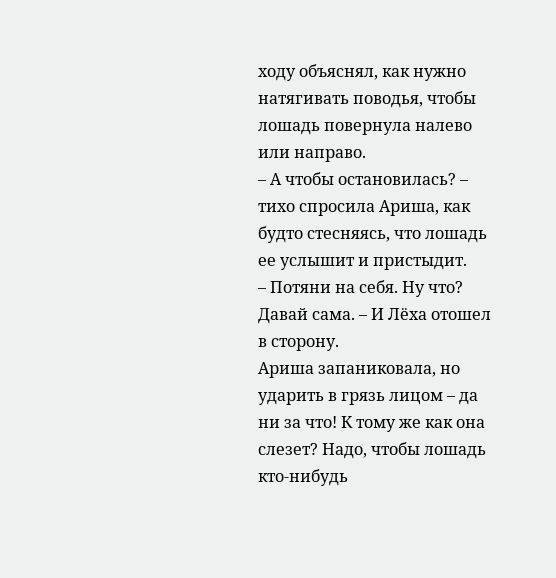ходу объяснял, как нужно натягивать поводья, чтобы лошадь повернула налево или направо.
– А чтобы остановилась? – тихо спросила Ариша, как будто стесняясь, что лошадь ее услышит и пристыдит.
– Потяни на себя. Ну что? Давай сама. – И Лёха отошел в сторону.
Ариша запаниковала, но ударить в грязь лицом – да ни за что! К тому же как она слезет? Надо, чтобы лошадь кто-нибудь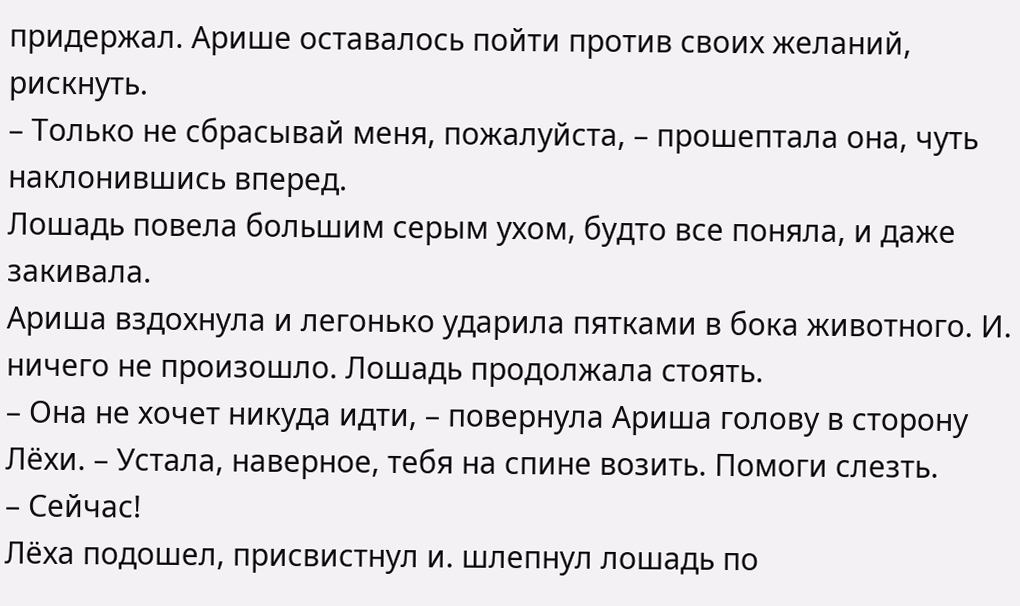придержал. Арише оставалось пойти против своих желаний, рискнуть.
– Только не сбрасывай меня, пожалуйста, – прошептала она, чуть наклонившись вперед.
Лошадь повела большим серым ухом, будто все поняла, и даже закивала.
Ариша вздохнула и легонько ударила пятками в бока животного. И. ничего не произошло. Лошадь продолжала стоять.
– Она не хочет никуда идти, – повернула Ариша голову в сторону Лёхи. – Устала, наверное, тебя на спине возить. Помоги слезть.
– Сейчас!
Лёха подошел, присвистнул и. шлепнул лошадь по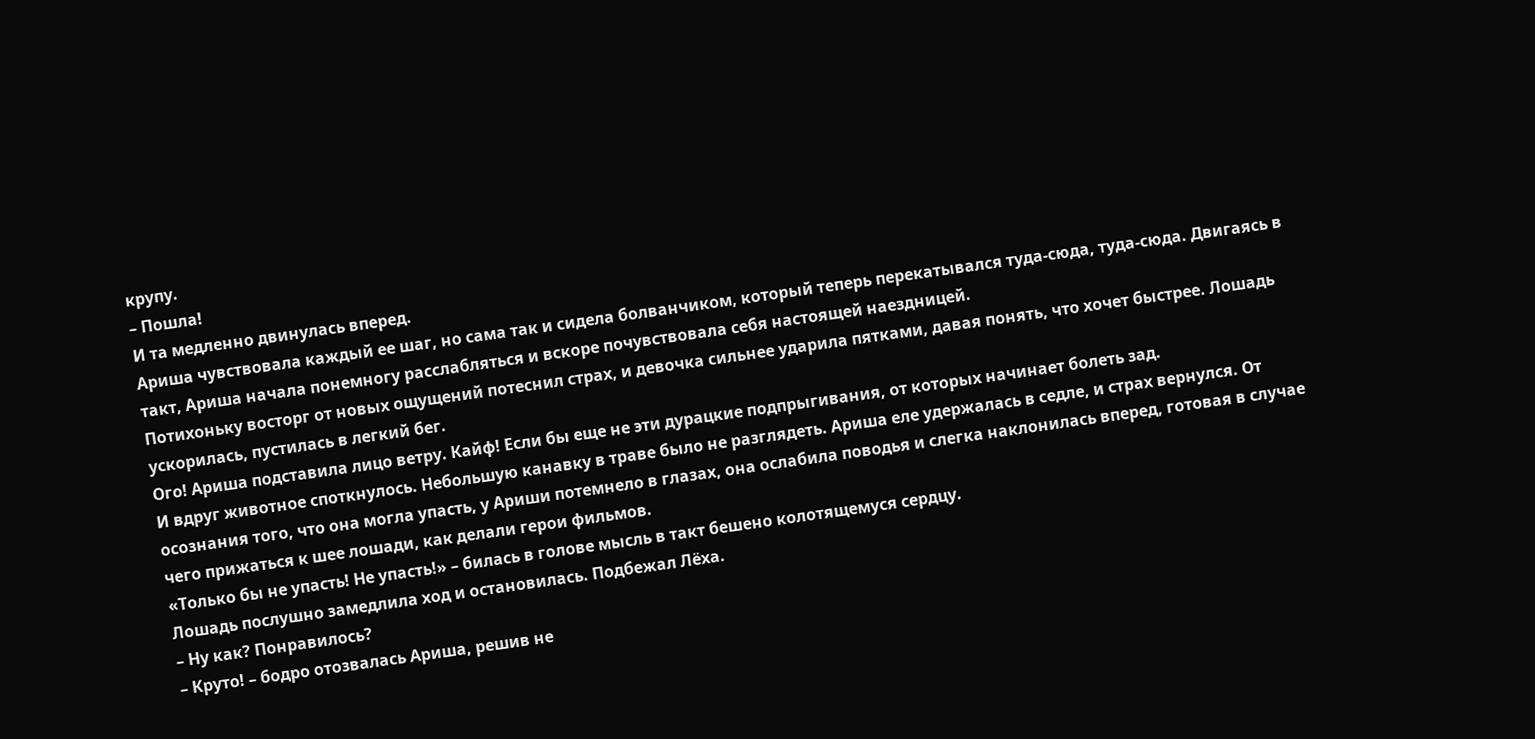крупу.
– Пошла!
И та медленно двинулась вперед.
Ариша чувствовала каждый ее шаг, но сама так и сидела болванчиком, который теперь перекатывался туда-сюда, туда-сюда. Двигаясь в такт, Ариша начала понемногу расслабляться и вскоре почувствовала себя настоящей наездницей.
Потихоньку восторг от новых ощущений потеснил страх, и девочка сильнее ударила пятками, давая понять, что хочет быстрее. Лошадь ускорилась, пустилась в легкий бег.
Ого! Ариша подставила лицо ветру. Кайф! Если бы еще не эти дурацкие подпрыгивания, от которых начинает болеть зад.
И вдруг животное споткнулось. Небольшую канавку в траве было не разглядеть. Ариша еле удержалась в седле, и страх вернулся. От осознания того, что она могла упасть, у Ариши потемнело в глазах, она ослабила поводья и слегка наклонилась вперед, готовая в случае чего прижаться к шее лошади, как делали герои фильмов.
«Только бы не упасть! Не упасть!» – билась в голове мысль в такт бешено колотящемуся сердцу.
Лошадь послушно замедлила ход и остановилась. Подбежал Лёха.
– Ну как? Понравилось?
– Круто! – бодро отозвалась Ариша, решив не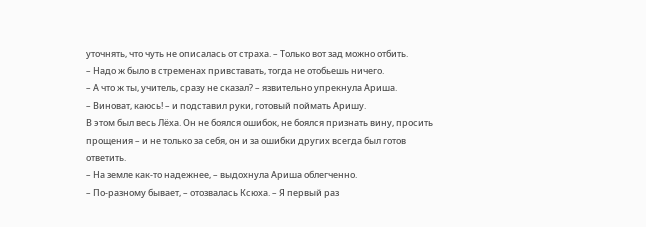уточнять, что чуть не описалась от страха. – Только вот зад можно отбить.
– Надо ж было в стременах привставать, тогда не отобьешь ничего.
– А что ж ты, учитель, сразу не сказал? – язвительно упрекнула Ариша.
– Виноват, каюсь! – и подставил руки, готовый поймать Аришу.
В этом был весь Лёха. Он не боялся ошибок, не боялся признать вину, просить прощения – и не только за себя, он и за ошибки других всегда был готов ответить.
– На земле как-то надежнее, – выдохнула Ариша облегченно.
– По-разному бывает, – отозвалась Ксюха. – Я первый раз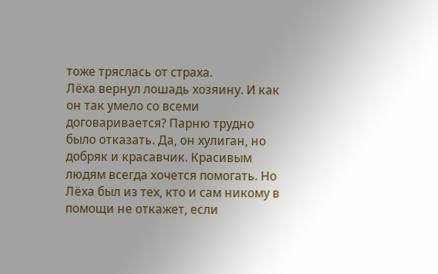тоже тряслась от страха.
Лёха вернул лошадь хозяину. И как он так умело со всеми договаривается? Парню трудно было отказать. Да, он хулиган, но добряк и красавчик. Красивым людям всегда хочется помогать. Но Лёха был из тех, кто и сам никому в помощи не откажет, если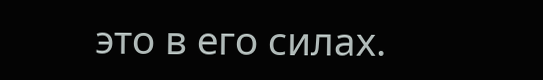это в его силах.